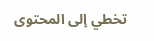تخطي إلى المحتوى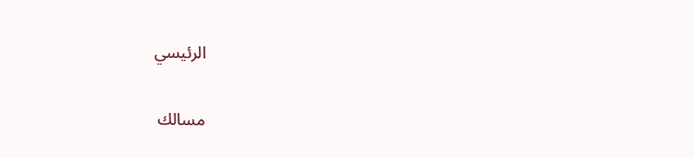الرئيسي

مسالك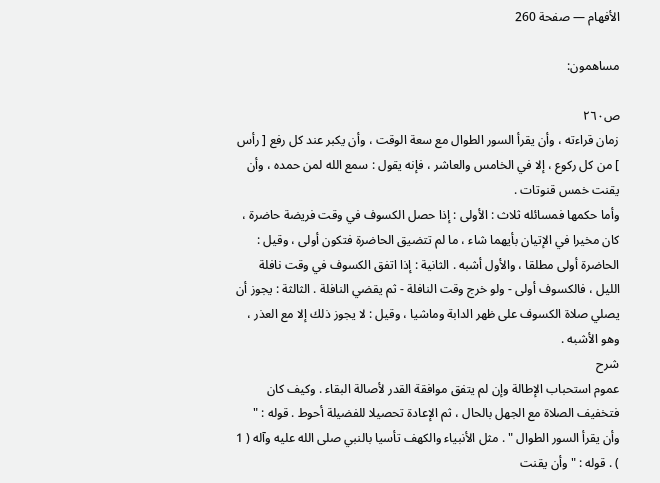الأفهام — صفحة 260

مساهمون:

ص٢٦٠
زمان قراءته ، وأن يقرأ السور الطوال مع سعة الوقت ، وأن يكبر عند كل رفع [ رأس ] من كل ركوع ، إلا في الخامس والعاشر ، فإنه يقول : سمع الله لمن حمده ، وأن يقنت خمس قنوتات .
وأما حكمها فمسائله ثلاث : الأولى : إذا حصل الكسوف في وقت فريضة حاضرة ، كان مخيرا في الإتيان بأيهما شاء ، ما لم تتضيق الحاضرة فتكون أولى ، وقيل : الحاضرة أولى مطلقا ، والأول أشبه . الثانية : إذا اتفق الكسوف في وقت نافلة الليل ، فالكسوف أولى - ولو خرج وقت النافلة - ثم يقضي النافلة . الثالثة : يجوز أن يصلي صلاة الكسوف على ظهر الدابة وماشيا ، وقيل : لا يجوز ذلك إلا مع العذر ، وهو الأشبه .
شرح
عموم استحباب الإطالة وإن لم يتفق موافقة القدر لأصالة البقاء . وكيف كان فتخفيف الصلاة مع الجهل بالحال ، ثم الإعادة تحصيلا للفضيلة أحوط . قوله : " وأن يقرأ السور الطوال " . مثل الأنبياء والكهف تأسيا بالنبي صلى الله عليه وآله ( 1 ) . قوله : " وأن يقنت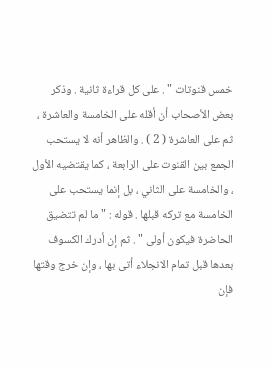خمس قنوتات " . على كل قراءة ثانية . وذكر بعض الأصحاب أن أقله على الخامسة والعاشرة ، ثم على العاشرة ( 2 ) . والظاهر أنه لا يستحب الجمع بين القنوت على الرابعة ، كما يقتضيه الأول ، والخامسة على الثاني ، بل إنما يستحب على الخامسة مع تركه قبلها . قوله : " ما لم تتضيق الحاضرة فيكون أولى " . ثم إن أدرك الكسوف بعدها قبل تمام الانجلاء أتى بها ، وإن خرج وقتها فإن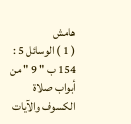هامش
( 1 ) الوسائل 5 : 154 ب " 9 " من أبواب صلاة الكسوف والآيات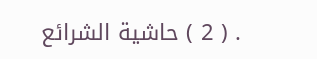. ( 2 ) حاشية الشرائع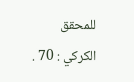للمحقق الكركي : 70 .